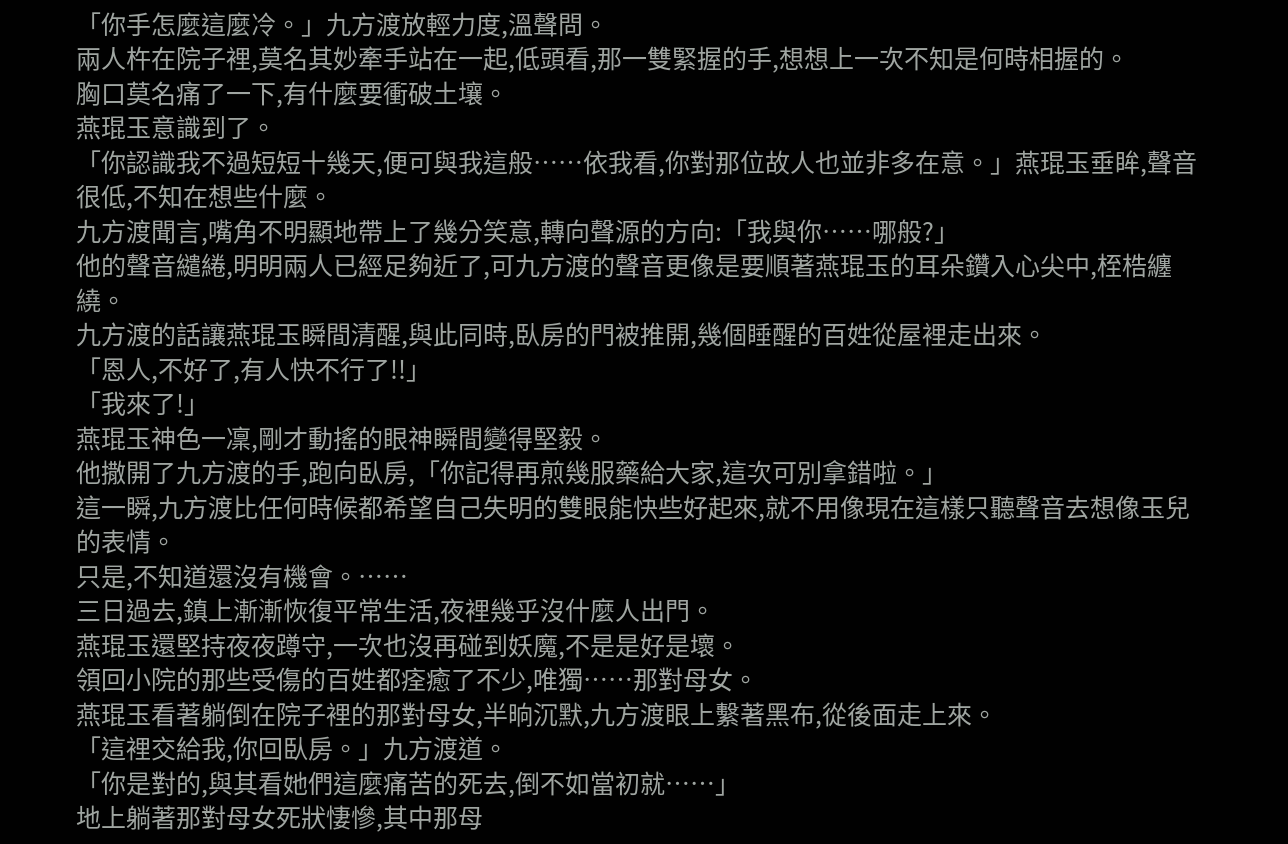「你手怎麼這麼冷。」九方渡放輕力度,溫聲問。
兩人杵在院子裡,莫名其妙牽手站在一起,低頭看,那一雙緊握的手,想想上一次不知是何時相握的。
胸口莫名痛了一下,有什麼要衝破土壤。
燕琨玉意識到了。
「你認識我不過短短十幾天,便可與我這般……依我看,你對那位故人也並非多在意。」燕琨玉垂眸,聲音很低,不知在想些什麼。
九方渡聞言,嘴角不明顯地帶上了幾分笑意,轉向聲源的方向:「我與你……哪般?」
他的聲音繾綣,明明兩人已經足夠近了,可九方渡的聲音更像是要順著燕琨玉的耳朵鑽入心尖中,桎梏纏繞。
九方渡的話讓燕琨玉瞬間清醒,與此同時,臥房的門被推開,幾個睡醒的百姓從屋裡走出來。
「恩人,不好了,有人快不行了!!」
「我來了!」
燕琨玉神色一凜,剛才動搖的眼神瞬間變得堅毅。
他撒開了九方渡的手,跑向臥房,「你記得再煎幾服藥給大家,這次可別拿錯啦。」
這一瞬,九方渡比任何時候都希望自己失明的雙眼能快些好起來,就不用像現在這樣只聽聲音去想像玉兒的表情。
只是,不知道還沒有機會。……
三日過去,鎮上漸漸恢復平常生活,夜裡幾乎沒什麼人出門。
燕琨玉還堅持夜夜蹲守,一次也沒再碰到妖魔,不是是好是壞。
領回小院的那些受傷的百姓都痊癒了不少,唯獨……那對母女。
燕琨玉看著躺倒在院子裡的那對母女,半晌沉默,九方渡眼上繫著黑布,從後面走上來。
「這裡交給我,你回臥房。」九方渡道。
「你是對的,與其看她們這麼痛苦的死去,倒不如當初就……」
地上躺著那對母女死狀悽慘,其中那母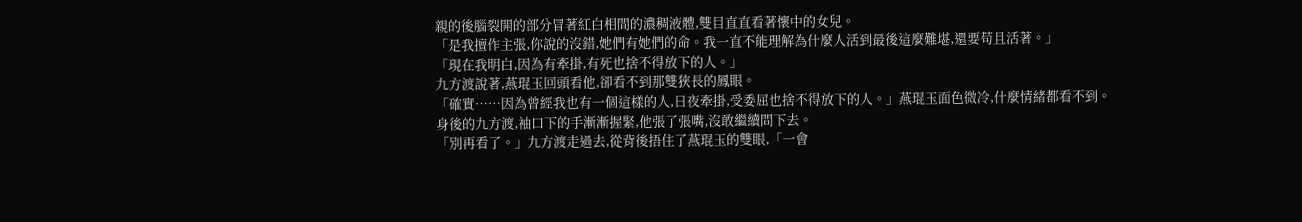親的後腦裂開的部分冒著紅白相間的濃稠液體,雙目直直看著懷中的女兒。
「是我擅作主張,你說的沒錯,她們有她們的命。我一直不能理解為什麼人活到最後這麼難堪,還要苟且活著。」
「現在我明白,因為有牽掛,有死也捨不得放下的人。」
九方渡說著,燕琨玉回頭看他,卻看不到那雙狹長的鳳眼。
「確實……因為曾經我也有一個這樣的人,日夜牽掛,受委屈也捨不得放下的人。」燕琨玉面色微冷,什麼情緒都看不到。
身後的九方渡,袖口下的手漸漸握緊,他張了張嘴,沒敢繼續問下去。
「別再看了。」九方渡走過去,從背後捂住了燕琨玉的雙眼,「一會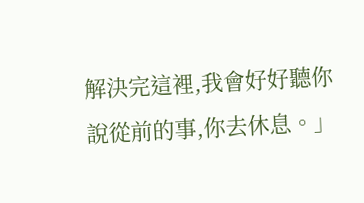解決完這裡,我會好好聽你說從前的事,你去休息。」